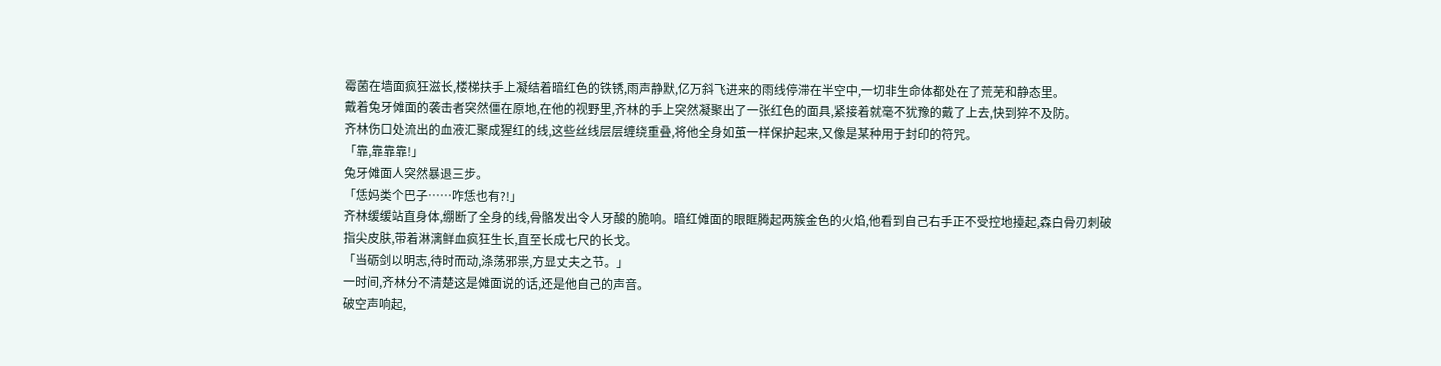霉菌在墙面疯狂滋长,楼梯扶手上凝结着暗红色的铁锈,雨声静默,亿万斜飞进来的雨线停滞在半空中,一切非生命体都处在了荒芜和静态里。
戴着兔牙傩面的袭击者突然僵在原地,在他的视野里,齐林的手上突然凝聚出了一张红色的面具,紧接着就毫不犹豫的戴了上去,快到猝不及防。
齐林伤口处流出的血液汇聚成猩红的线,这些丝线层层缠绕重叠,将他全身如茧一样保护起来,又像是某种用于封印的符咒。
「靠,靠靠靠!」
兔牙傩面人突然暴退三步。
「恁妈类个巴子……咋恁也有?!」
齐林缓缓站直身体,绷断了全身的线,骨骼发出令人牙酸的脆响。暗红傩面的眼眶腾起两簇金色的火焰,他看到自己右手正不受控地擡起,森白骨刃刺破指尖皮肤,带着淋漓鲜血疯狂生长,直至长成七尺的长戈。
「当砺剑以明志,待时而动,涤荡邪祟,方显丈夫之节。」
一时间,齐林分不清楚这是傩面说的话,还是他自己的声音。
破空声响起,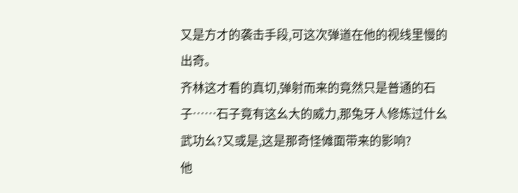又是方才的袭击手段,可这次弹道在他的视线里慢的出奇。
齐林这才看的真切,弹射而来的竟然只是普通的石子……石子竟有这幺大的威力,那兔牙人修炼过什幺武功幺?又或是,这是那奇怪傩面带来的影响?
他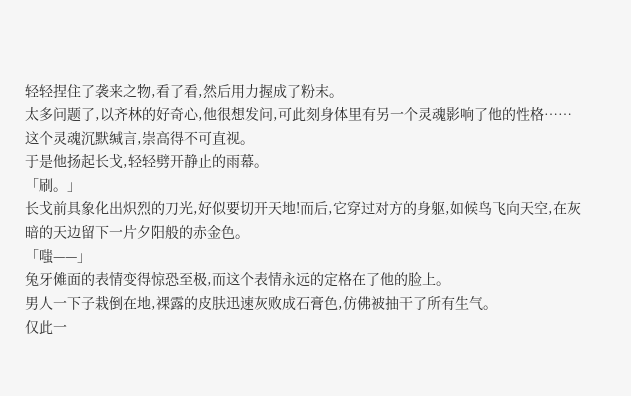轻轻捏住了袭来之物,看了看,然后用力握成了粉末。
太多问题了,以齐林的好奇心,他很想发问,可此刻身体里有另一个灵魂影响了他的性格……这个灵魂沉默缄言,崇高得不可直视。
于是他扬起长戈,轻轻劈开静止的雨幕。
「刷。」
长戈前具象化出炽烈的刀光,好似要切开天地!而后,它穿过对方的身躯,如候鸟飞向天空,在灰暗的天边留下一片夕阳般的赤金色。
「嗤——」
兔牙傩面的表情变得惊恐至极,而这个表情永远的定格在了他的脸上。
男人一下子栽倒在地,裸露的皮肤迅速灰败成石膏色,仿佛被抽干了所有生气。
仅此一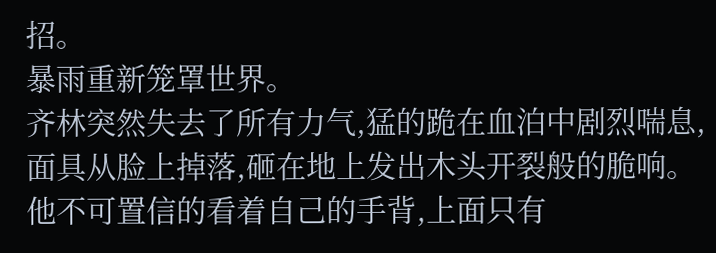招。
暴雨重新笼罩世界。
齐林突然失去了所有力气,猛的跪在血泊中剧烈喘息,面具从脸上掉落,砸在地上发出木头开裂般的脆响。
他不可置信的看着自己的手背,上面只有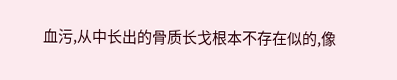血污,从中长出的骨质长戈根本不存在似的,像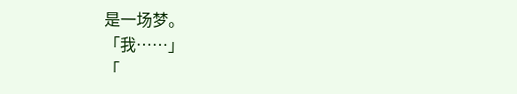是一场梦。
「我……」
「